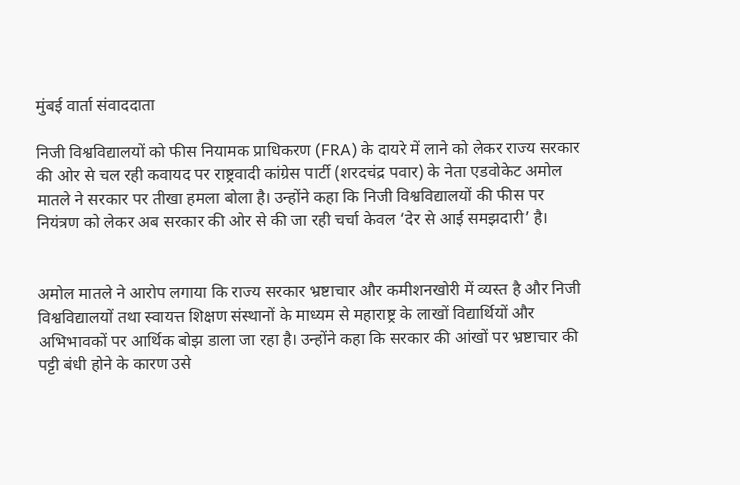मुंबई वार्ता संवाददाता

निजी विश्वविद्यालयों को फीस नियामक प्राधिकरण (FRA) के दायरे में लाने को लेकर राज्य सरकार की ओर से चल रही कवायद पर राष्ट्रवादी कांग्रेस पार्टी (शरदचंद्र पवार) के नेता एडवोकेट अमोल मातले ने सरकार पर तीखा हमला बोला है। उन्होंने कहा कि निजी विश्वविद्यालयों की फीस पर नियंत्रण को लेकर अब सरकार की ओर से की जा रही चर्चा केवल ‘देर से आई समझदारी’ है।


अमोल मातले ने आरोप लगाया कि राज्य सरकार भ्रष्टाचार और कमीशनखोरी में व्यस्त है और निजी विश्वविद्यालयों तथा स्वायत्त शिक्षण संस्थानों के माध्यम से महाराष्ट्र के लाखों विद्यार्थियों और अभिभावकों पर आर्थिक बोझ डाला जा रहा है। उन्होंने कहा कि सरकार की आंखों पर भ्रष्टाचार की पट्टी बंधी होने के कारण उसे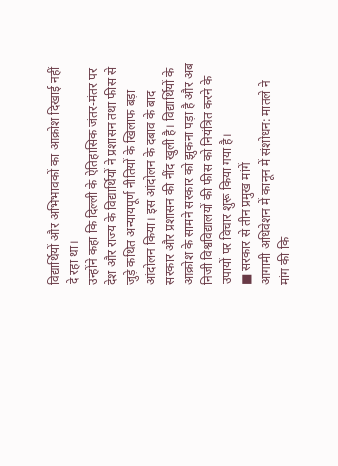विद्यार्थियों और अभिभावकों का आक्रोश दिखाई नहीं दे रहा था।
उन्होंने कहा कि दिल्ली के ऐतिहासिक जंतर-मंतर पर देश और राज्य के विद्यार्थियों ने प्रशासन तथा फीस से जुड़े कथित अन्यायपूर्ण नीतियों के खिलाफ बड़ा आंदोलन किया। इस आंदोलन के दबाव के बाद सरकार और प्रशासन की नींद खुली है। विद्यार्थियों के आक्रोश के सामने सरकार को झुकना पड़ा है और अब निजी विश्वविद्यालयों की फीस को नियंत्रित करने के उपायों पर विचार शुरू किया गया है।
■ सरकार से तीन प्रमुख मांगें
आगामी अधिवेशन में कानून में संशोधन: मातले ने मांग की कि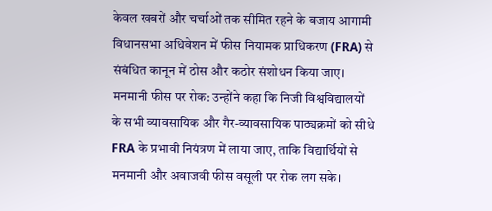केवल खबरों और चर्चाओं तक सीमित रहने के बजाय आगामी विधानसभा अधिवेशन में फीस नियामक प्राधिकरण (FRA) से संबंधित कानून में ठोस और कठोर संशोधन किया जाए।
मनमानी फीस पर रोक: उन्होंने कहा कि निजी विश्वविद्यालयों के सभी व्यावसायिक और गैर-व्यावसायिक पाठ्यक्रमों को सीधे FRA के प्रभावी नियंत्रण में लाया जाए, ताकि विद्यार्थियों से मनमानी और अवाजवी फीस वसूली पर रोक लग सके।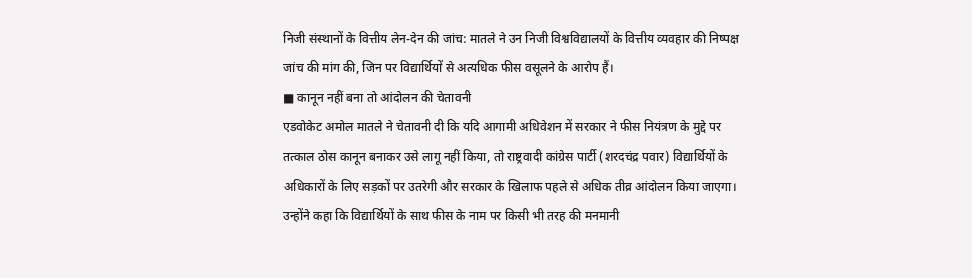निजी संस्थानों के वित्तीय लेन-देन की जांच: मातले ने उन निजी विश्वविद्यालयों के वित्तीय व्यवहार की निष्पक्ष जांच की मांग की, जिन पर विद्यार्थियों से अत्यधिक फीस वसूलने के आरोप हैं।
■ कानून नहीं बना तो आंदोलन की चेतावनी
एडवोकेट अमोल मातले ने चेतावनी दी कि यदि आगामी अधिवेशन में सरकार ने फीस नियंत्रण के मुद्दे पर तत्काल ठोस कानून बनाकर उसे लागू नहीं किया, तो राष्ट्रवादी कांग्रेस पार्टी (शरदचंद्र पवार) विद्यार्थियों के अधिकारों के लिए सड़कों पर उतरेगी और सरकार के खिलाफ पहले से अधिक तीव्र आंदोलन किया जाएगा। उन्होंने कहा कि विद्यार्थियों के साथ फीस के नाम पर किसी भी तरह की मनमानी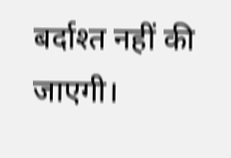बर्दाश्त नहीं की जाएगी।